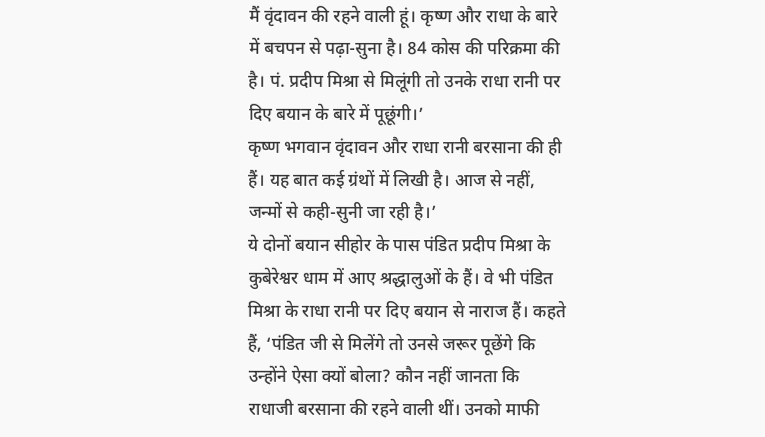मैं वृंदावन की रहने वाली हूं। कृष्ण और राधा के बारे में बचपन से पढ़ा-सुना है। 84 कोस की परिक्रमा की है। पं. प्रदीप मिश्रा से मिलूंगी तो उनके राधा रानी पर दिए बयान के बारे में पूछूंगी।’
कृष्ण भगवान वृंदावन और राधा रानी बरसाना की ही हैं। यह बात कई ग्रंथों में लिखी है। आज से नहीं, जन्मों से कही-सुनी जा रही है।’
ये दोनों बयान सीहोर के पास पंडित प्रदीप मिश्रा के कुबेरेश्वर धाम में आए श्रद्धालुओं के हैं। वे भी पंडित मिश्रा के राधा रानी पर दिए बयान से नाराज हैं। कहते हैं, ‘पंडित जी से मिलेंगे तो उनसे जरूर पूछेंगे कि उन्होंने ऐसा क्यों बोला? कौन नहीं जानता कि राधाजी बरसाना की रहने वाली थीं। उनको माफी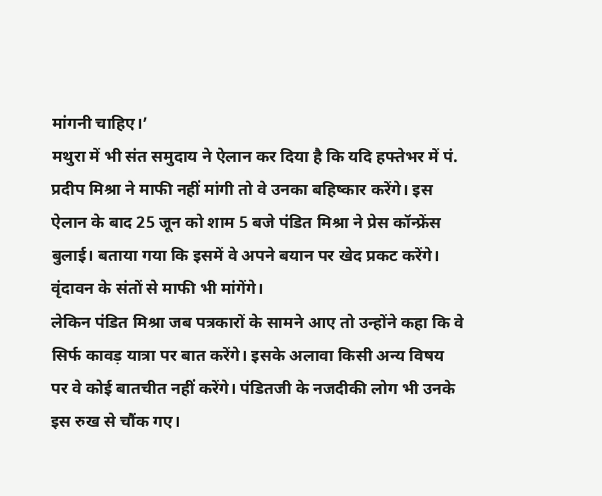मांगनी चाहिए।’
मथुरा में भी संत समुदाय ने ऐलान कर दिया है कि यदि हफ्तेभर में पं. प्रदीप मिश्रा ने माफी नहीं मांगी तो वे उनका बहिष्कार करेंगे। इस ऐलान के बाद 25 जून को शाम 5 बजे पंडित मिश्रा ने प्रेस कॉन्फ्रेंस बुलाई। बताया गया कि इसमें वे अपने बयान पर खेद प्रकट करेंगे। वृंदावन के संतों से माफी भी मांगेंगे।
लेकिन पंडित मिश्रा जब पत्रकारों के सामने आए तो उन्होंने कहा कि वे सिर्फ कावड़ यात्रा पर बात करेंगे। इसके अलावा किसी अन्य विषय पर वे कोई बातचीत नहीं करेंगे। पंडितजी के नजदीकी लोग भी उनके इस रुख से चौंक गए।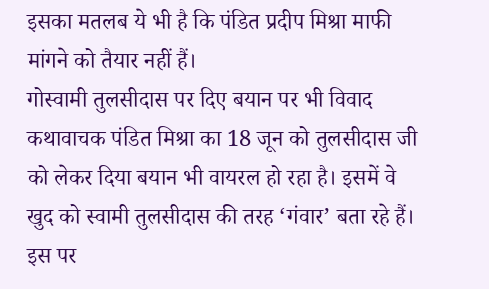इसका मतलब ये भी है कि पंडित प्रदीप मिश्रा माफी मांगने को तैयार नहीं हैं।
गोस्वामी तुलसीदास पर दिए बयान पर भी विवाद
कथावाचक पंडित मिश्रा का 18 जून को तुलसीदास जी को लेकर दिया बयान भी वायरल हो रहा है। इसमें वे खुद को स्वामी तुलसीदास की तरह ‘गंवार’ बता रहे हैं। इस पर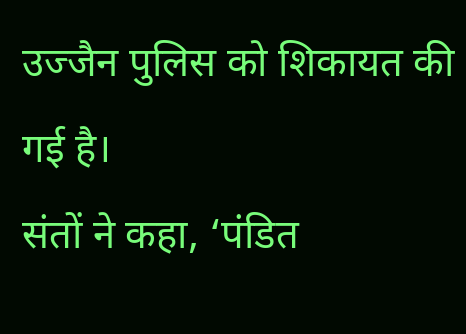उज्जैन पुलिस को शिकायत की गई है।
संतों ने कहा, ‘पंडित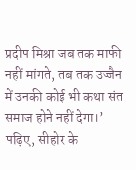प्रदीप मिश्रा जब तक माफी नहीं मांगते, तब तक उज्जैन में उनकी कोई भी कथा संत समाज होने नहीं देगा।’ पढ़िए, सीहोर के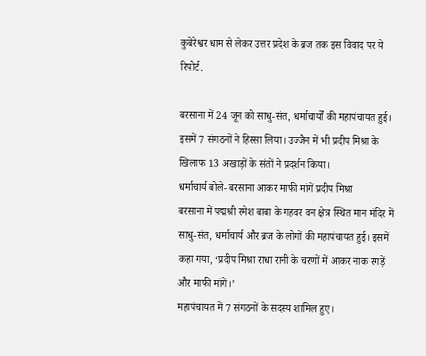कुबेरेश्वर धाम से लेकर उत्तर प्रदेश के ब्रज तक इस विवाद पर ये रिपोर्ट.

बरसाना में 24 जून को साधु-संत, धर्माचार्यों की महापंचायत हुई। इसमें 7 संगठनों ने हिस्सा लिया। उज्जैन में भी प्रदीप मिश्रा के खिलाफ 13 अखाड़ों के संतों ने प्रदर्शन किया।
धर्माचार्य बोले- बरसाना आकर माफी मांगें प्रदीप मिश्रा
बरसाना में पद्मश्री रमेश बाबा के गहवर वन क्षेत्र स्थित मान मंदिर में साधु-संत, धर्माचार्य और ब्रज के लोगों की महापंचायत हुई। इसमें कहा गया, ‘प्रदीप मिश्रा राधा रानी के चरणों में आकर नाक रगड़ें और माफी मांगें।’
महापंचायत में 7 संगठनों के सदस्य शामिल हुए।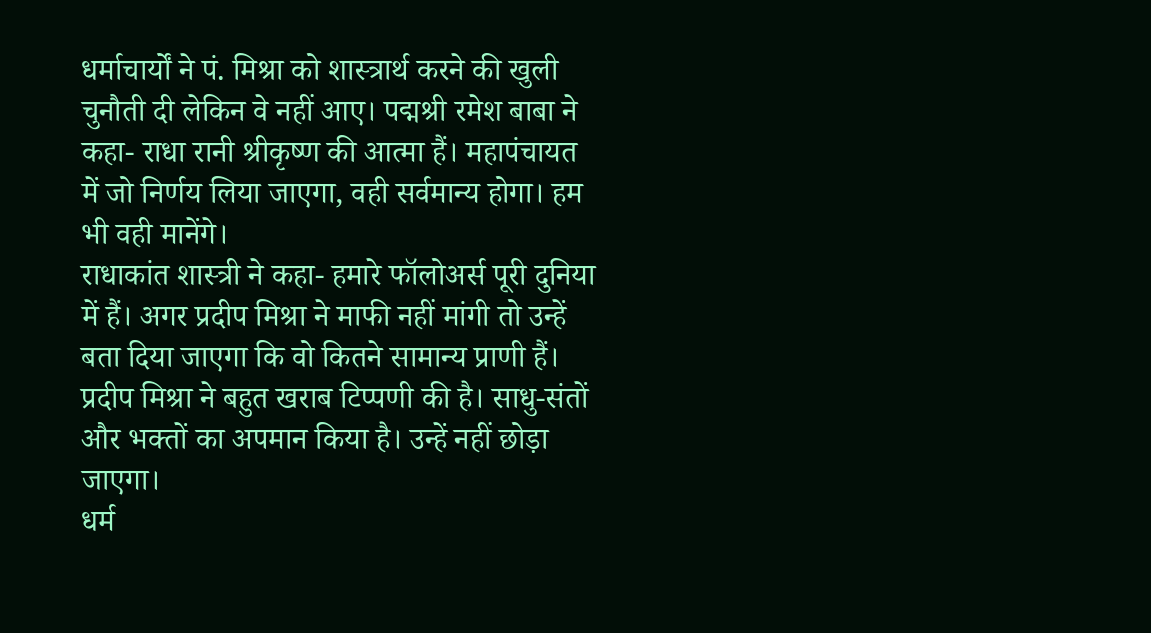धर्माचार्यों ने पं. मिश्रा को शास्त्रार्थ करने की खुली चुनौती दी लेकिन वे नहीं आए। पद्मश्री रमेश बाबा ने कहा- राधा रानी श्रीकृष्ण की आत्मा हैं। महापंचायत में जो निर्णय लिया जाएगा, वही सर्वमान्य होगा। हम भी वही मानेंगे।
राधाकांत शास्त्री ने कहा- हमारे फॉलोअर्स पूरी दुनिया में हैं। अगर प्रदीप मिश्रा ने माफी नहीं मांगी तो उन्हें बता दिया जाएगा कि वो कितने सामान्य प्राणी हैं। प्रदीप मिश्रा ने बहुत खराब टिप्पणी की है। साधु-संतों और भक्तों का अपमान किया है। उन्हें नहीं छोड़ा जाएगा।
धर्म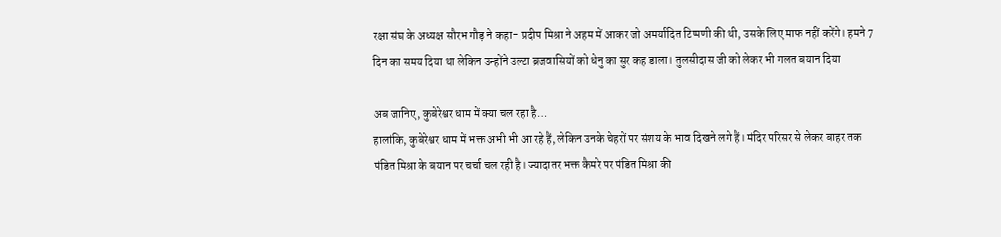रक्षा संघ के अध्यक्ष सौरभ गौड़ ने कहा- प्रदीप मिश्रा ने अहम में आकर जो अमर्यादित टिप्पणी की थी, उसके लिए माफ नहीं करेंगे। हमने 7 दिन का समय दिया था लेकिन उन्होंने उल्टा ब्रजवासियों को धेनु का सुर कह डाला। तुलसीदास जी को लेकर भी गलत बयान दिया

अब जानिए, कुबेरेश्वर धाम में क्या चल रहा है…
हालांकि, कुबेरेश्वर धाम में भक्त अभी भी आ रहे हैं, लेकिन उनके चेहरों पर संशय के भाव दिखने लगे हैं। मंदिर परिसर से लेकर बाहर तक पंडित मिश्रा के बयान पर चर्चा चल रही है। ज्यादातर भक्त कैमरे पर पंडित मिश्रा की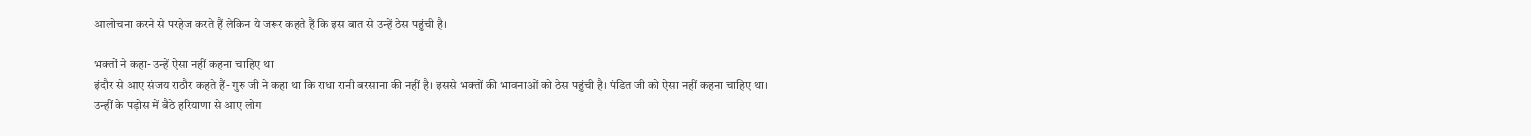आलोचना करने से परहेज करते हैं लेकिन ये जरूर कहते हैं कि इस बात से उन्हें ठेस पहुंची है।

भक्तों ने कहा- उन्हें ऐसा नहीं कहना चाहिए था
इंदौर से आए संजय राठौर कहते हैं- गुरु जी ने कहा था कि राधा रानी बरसाना की नहीं है। इससे भक्तों की भावनाओं को ठेस पहुंची है। पंडित जी को ऐसा नहीं कहना चाहिए था।
उन्हीं के पड़ोस में बैठे हरियाणा से आए लोग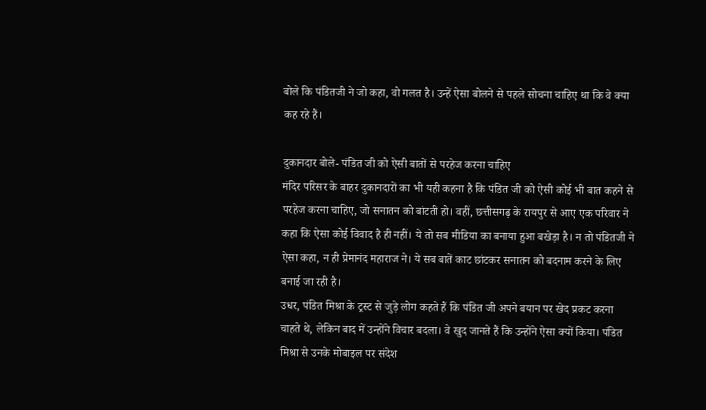बोले कि पंडितजी ने जो कहा, वो गलत है। उन्हें ऐसा बोलने से पहले सोचना चाहिए था कि वे क्या कह रहे हैं।

दुकानदार बोले- पंडित जी को ऐसी बातों से परहेज करना चाहिए
मंदिर परिसर के बाहर दुकानदारों का भी यही कहना है कि पंडित जी को ऐसी कोई भी बात कहने से परहेज करना चाहिए, जो सनातन को बांटती हो। वहीं, छत्तीसगढ़ के रायपुर से आए एक परिवार ने कहा कि ऐसा कोई विवाद है ही नहीं। ये तो सब मीडिया का बनाया हुआ बखेड़ा है। न तो पंडितजी ने ऐसा कहा, न ही प्रेमानंद महाराज ने। ये सब बातें काट छांटकर सनातन को बदनाम करने के लिए बनाई जा रही है।
उधर, पंडित मिश्रा के ट्रस्ट से जुड़े लोग कहते हैं कि पंडित जी अपने बयान पर खेद प्रकट करना चाहते थे, लेकिन बाद में उन्होंने विचार बदला। वे खुद जानते हैं कि उन्होंने ऐसा क्यों किया। पंडित मिश्रा से उनके मोबाइल पर संदेश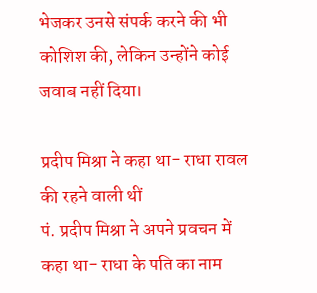भेजकर उनसे संपर्क करने की भी कोशिश की, लेकिन उन्होंने कोई जवाब नहीं दिया।

प्रदीप मिश्रा ने कहा था- राधा रावल की रहने वाली थीं
पं. प्रदीप मिश्रा ने अपने प्रवचन में कहा था- राधा के पति का नाम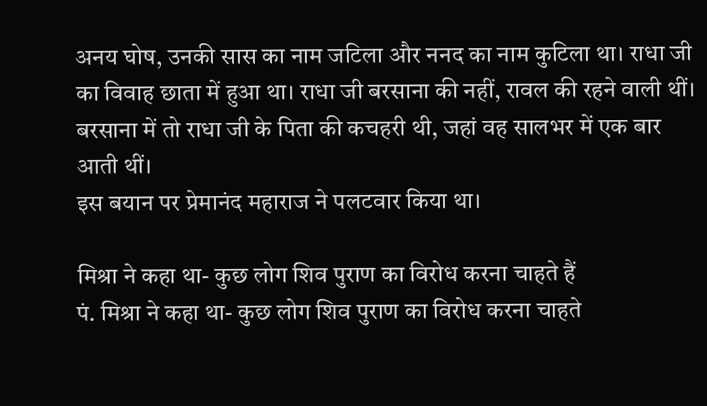अनय घोष, उनकी सास का नाम जटिला और ननद का नाम कुटिला था। राधा जी का विवाह छाता में हुआ था। राधा जी बरसाना की नहीं, रावल की रहने वाली थीं। बरसाना में तो राधा जी के पिता की कचहरी थी, जहां वह सालभर में एक बार आती थीं।
इस बयान पर प्रेमानंद महाराज ने पलटवार किया था।

मिश्रा ने कहा था- कुछ लोग शिव पुराण का विरोध करना चाहते हैं
पं. मिश्रा ने कहा था- कुछ लोग शिव पुराण का विरोध करना चाहते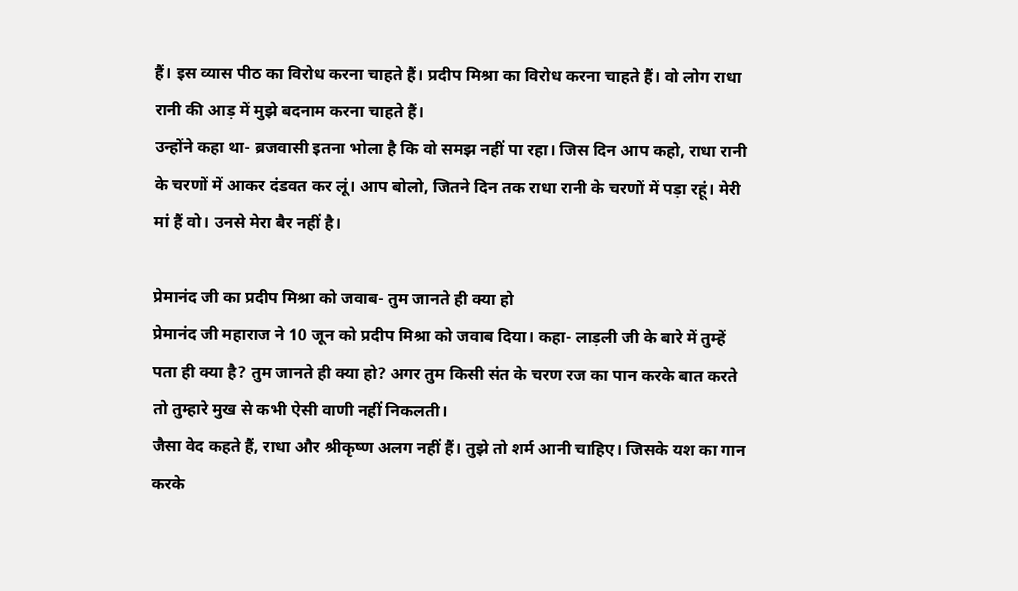हैं। इस व्यास पीठ का विरोध करना चाहते हैं। प्रदीप मिश्रा का विरोध करना चाहते हैं। वो लोग राधा रानी की आड़ में मुझे बदनाम करना चाहते हैं।
उन्होंने कहा था- ब्रजवासी इतना भोला है कि वो समझ नहीं पा रहा। जिस दिन आप कहो, राधा रानी के चरणों में आकर दंडवत कर लूं। आप बोलो, जितने दिन तक राधा रानी के चरणों में पड़ा रहूं। मेरी मां हैं वो। उनसे मेरा बैर नहीं है।

प्रेमानंद जी का प्रदीप मिश्रा को जवाब- तुम जानते ही क्या हो
प्रेमानंद जी महाराज ने 10 जून को प्रदीप मिश्रा को जवाब दिया। कहा- लाड़ली जी के बारे में तुम्हें पता ही क्या है? तुम जानते ही क्या हो? अगर तुम किसी संत के चरण रज का पान करके बात करते तो तुम्हारे मुख से कभी ऐसी वाणी नहीं निकलती।
जैसा वेद कहते हैं, राधा और श्रीकृष्ण अलग नहीं हैं। तुझे तो शर्म आनी चाहिए। जिसके यश का गान करके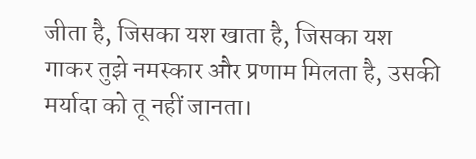जीता है, जिसका यश खाता है, जिसका यश गाकर तुझे नमस्कार और प्रणाम मिलता है, उसकी मर्यादा को तू नहीं जानता।